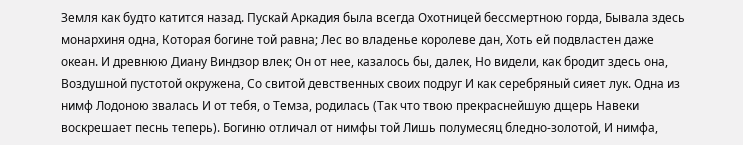Земля как будто катится назад. Пускай Аркадия была всегда Охотницей бессмертною горда, Бывала здесь монархиня одна, Которая богине той равна; Лес во владенье королеве дан, Хоть ей подвластен даже океан. И древнюю Диану Виндзор влек; Он от нее, казалось бы, далек, Но видели, как бродит здесь она, Воздушной пустотой окружена, Со свитой девственных своих подруг И как серебряный сияет лук. Одна из нимф Лодоною звалась И от тебя, о Темза, родилась (Так что твою прекраснейшую дщерь Навеки воскрешает песнь теперь). Богиню отличал от нимфы той Лишь полумесяц бледно-золотой, И нимфа,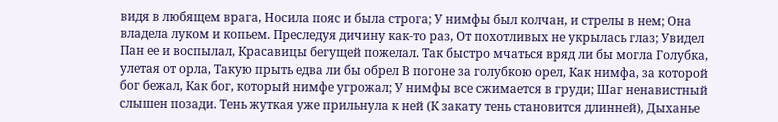видя в любящем врага, Носила пояс и была строга; У нимфы был колчан, и стрелы в нем; Она владела луком и копьем. Преследуя дичину как-то раз, От похотливых не укрылась глаз; Увидел Пан ее и воспылал, Красавицы бегущей пожелал. Так быстро мчаться вряд ли бы могла Голубка, улетая от орла, Такую прыть едва ли бы обрел В погоне за голубкою орел, Как нимфа, за которой бог бежал, Как бог, который нимфе угрожал; У нимфы все сжимается в груди; Шаг ненавистный слышен позади. Тень жуткая уже прильнула к ней (К закату тень становится длинней), Дыханье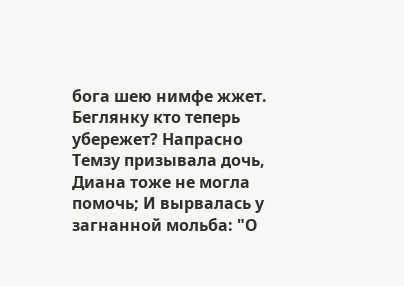бога шею нимфе жжет. Беглянку кто теперь убережет? Напрасно Темзу призывала дочь, Диана тоже не могла помочь; И вырвалась у загнанной мольба: "О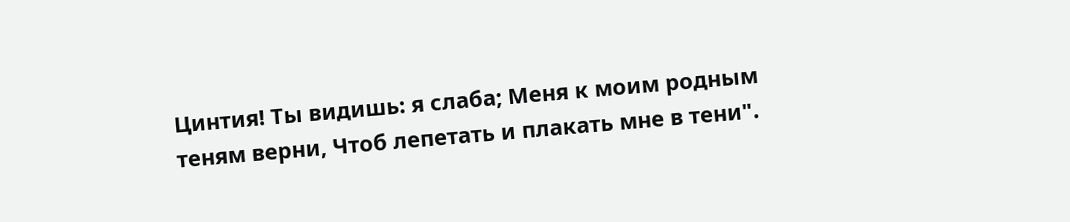Цинтия! Ты видишь: я слаба; Меня к моим родным теням верни, Чтоб лепетать и плакать мне в тени".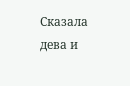Сказала дева и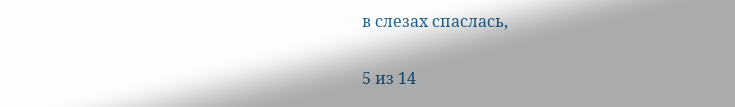в слезах спаслась,


5 из 14